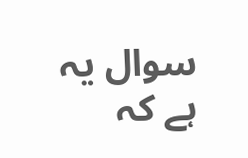سوال یہ ہے کہ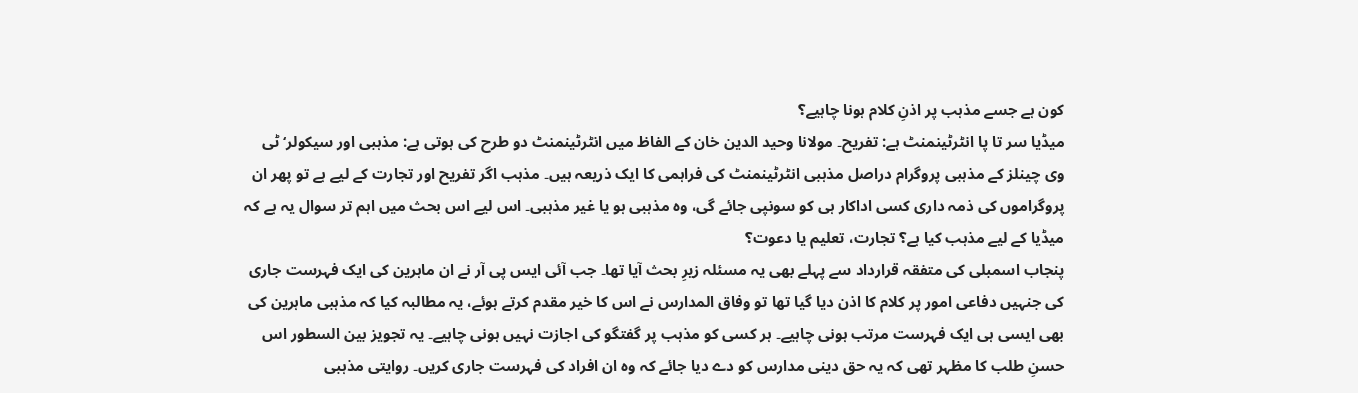کون ہے جسے مذہب پر اذنِ کلام ہونا چاہیے؟
میڈیا سر تا پا انٹرٹینمنٹ ہے: تفریح۔ مولانا وحید الدین خان کے الفاظ میں انٹرٹینمنٹ دو طرح کی ہوتی ہے: مذہبی اور سیکولر‘ ٹی وی چینلز کے مذہبی پروگرام دراصل مذہبی انٹرٹینمنٹ کی فراہمی کا ایک ذریعہ ہیں۔ مذہب اگر تفریح اور تجارت کے لیے ہے تو پھر ان پروگراموں کی ذمہ داری کسی اداکار ہی کو سونپی جائے گی، وہ مذہبی ہو یا غیر مذہبی۔ اس لیے اس بحث میں اہم تر سوال یہ ہے کہ میڈیا کے لیے مذہب کیا ہے؟ تجارت، تعلیم یا دعوت؟
پنجاب اسمبلی کی متفقہ قرارداد سے پہلے بھی یہ مسئلہ زیرِ بحث آیا تھا۔ جب آئی ایس پی آر نے ان ماہرین کی ایک فہرست جاری کی جنہیں دفاعی امور پر کلام کا اذن دیا گیا تھا تو وفاق المدارس نے اس کا خیر مقدم کرتے ہوئے، یہ مطالبہ کیا کہ مذہبی ماہرین کی بھی ایسی ہی ایک فہرست مرتب ہونی چاہیے۔ ہر کسی کو مذہب پر گفتگو کی اجازت نہیں ہونی چاہیے۔ یہ تجویز بین السطور اس حسنِ طلب کا مظہر تھی کہ یہ حق دینی مدارس کو دے دیا جائے کہ وہ ان افراد کی فہرست جاری کریں۔ روایتی مذہبی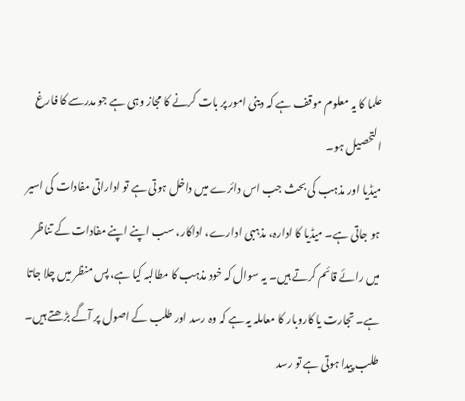علما کا یہ معلوم موقف ہے کہ دینی امور پر بات کرنے کا مجاز وہی ہے جو مدرسے کا فارغ التحصیل ہو۔
میڈیا اور مذہب کی بحث جب اس دائرے میں داخل ہوتی ہے تو اداراتی مفادات کی اسیر ہو جاتی ہے۔ میڈیا کا ادارہ، مذہبی ادارے، اداکار، سب اپنے اپنے مفادات کے تناظر میں رائے قائم کرتے ہیں۔ یہ سوال کہ خود مذہب کا مطالبہ کیا ہے، پس منظر میں چلا جاتا ہے۔ تجارت یا کاروبار کا معاملہ یہ ہے کہ وہ رسد اور طلب کے اصول پر آگے بڑھتے ہیں۔ طلب پیدا ہوتی ہے تو رسد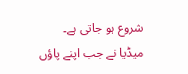شروع ہو جاتی ہے۔
میڈیا نے جب اپنے پاؤں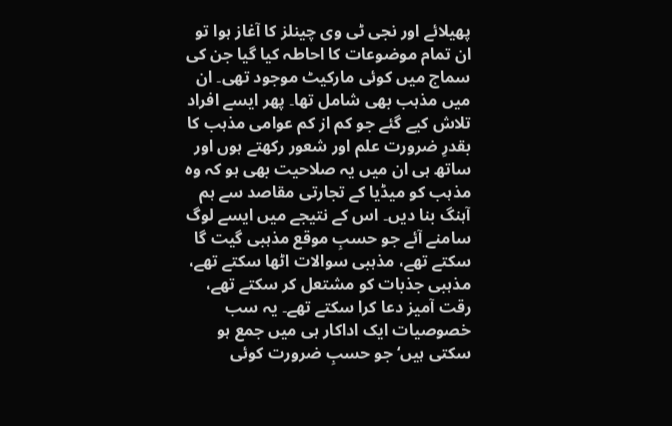پھیلائے اور نجی ٹی وی چینلز کا آغاز ہوا تو ان تمام موضوعات کا احاطہ کیا گیا جن کی سماج میں کوئی مارکیٹ موجود تھی۔ ان میں مذہب بھی شامل تھا۔ پھر ایسے افراد تلاش کیے گئے جو کم از کم عوامی مذہب کا بقدرِ ضرورت علم اور شعور رکھتے ہوں اور ساتھ ہی ان میں یہ صلاحیت بھی ہو کہ وہ مذہب کو میڈیا کے تجارتی مقاصد سے ہم آہنگ بنا دیں۔ اس کے نتیجے میں ایسے لوگ سامنے آئے جو حسبِ موقع مذہبی گیت گا سکتے تھے، مذہبی سوالات اٹھا سکتے تھے، مذہبی جذبات کو مشتعل کر سکتے تھے، رقت آمیز دعا کرا سکتے تھے۔ یہ سب خصوصیات ایک اداکار ہی میں جمع ہو سکتی ہیں‘ جو حسبِ ضرورت کوئی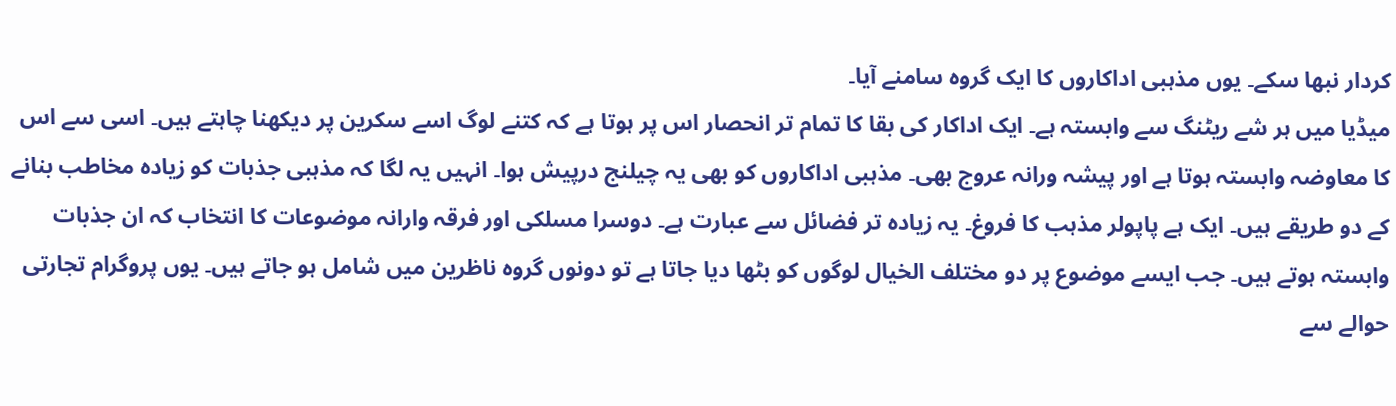کردار نبھا سکے۔ یوں مذہبی اداکاروں کا ایک گروہ سامنے آیا۔
میڈیا میں ہر شے ریٹنگ سے وابستہ ہے۔ ایک اداکار کی بقا کا تمام تر انحصار اس پر ہوتا ہے کہ کتنے لوگ اسے سکرین پر دیکھنا چاہتے ہیں۔ اسی سے اس کا معاوضہ وابستہ ہوتا ہے اور پیشہ ورانہ عروج بھی۔ مذہبی اداکاروں کو بھی یہ چیلنج درپیش ہوا۔ انہیں یہ لگا کہ مذہبی جذبات کو زیادہ مخاطب بنانے کے دو طریقے ہیں۔ ایک ہے پاپولر مذہب کا فروغ۔ یہ زیادہ تر فضائل سے عبارت ہے۔ دوسرا مسلکی اور فرقہ وارانہ موضوعات کا انتخاب کہ ان جذبات وابستہ ہوتے ہیں۔ جب ایسے موضوع پر دو مختلف الخیال لوگوں کو بٹھا دیا جاتا ہے تو دونوں گروہ ناظرین میں شامل ہو جاتے ہیں۔ یوں پروگرام تجارتی حوالے سے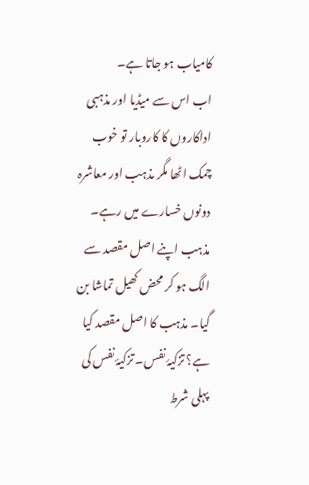کامیاب ہو جاتا ہے۔
اب اس سے میڈیا اور مذہبی اداکاروں کا کاروبار تو خوب چمک اٹھا مگر مذہب اور معاشرہ دونوں خسارے میں رہے۔ مذہب اپنے اصل مقصد سے الگ ہو کر محض کھیل تماشا بن گیا۔ مذہب کا اصل مقصد کیا ہے؟ تزکیۂ نفس۔ تزکیۂ نفس کی پہلی شرط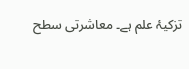تزکیۂ علم ہے۔ معاشرتی سطح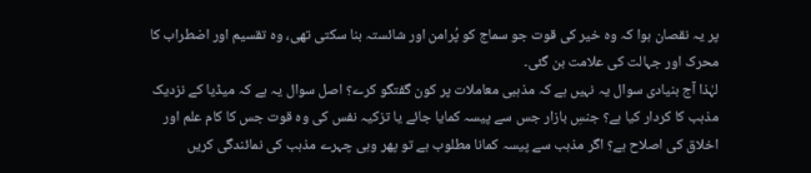پر یہ نقصان ہوا کہ وہ خیر کی قوت جو سماج کو پُرامن اور شائستہ بنا سکتی تھی، وہ تقسیم اور اضطراب کا محرک اور جہالت کی علامت بن گئی۔
لہٰذا آج بنیادی سوال یہ نہیں ہے کہ مذہبی معاملات پر کون گفتگو کرے؟ اصل سوال یہ ہے کہ میڈیا کے نزدیک مذہب کا کردار کیا ہے؟ جنسِ بازار جس سے پیسہ کمایا جائے یا تزکیہ نفس کی وہ قوت جس کا کام علم اور اخلاق کی اصلاح ہے؟ اگر مذہب سے پیسہ کمانا مطلوب ہے تو پھر وہی چہرے مذہب کی نمائندگی کریں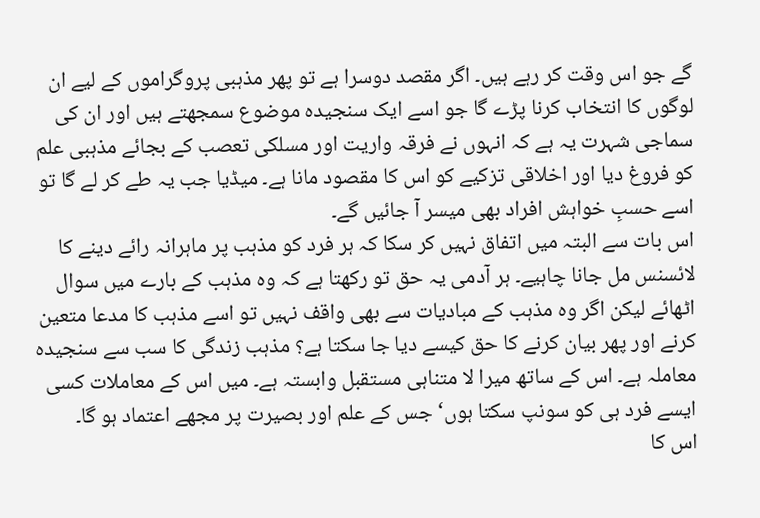گے جو اس وقت کر رہے ہیں۔ اگر مقصد دوسرا ہے تو پھر مذہبی پروگراموں کے لیے ان لوگوں کا انتخاب کرنا پڑے گا جو اسے ایک سنجیدہ موضوع سمجھتے ہیں اور ان کی سماجی شہرت یہ ہے کہ انہوں نے فرقہ واریت اور مسلکی تعصب کے بجائے مذہبی علم کو فروغ دیا اور اخلاقی تزکیے کو اس کا مقصود مانا ہے۔ میڈیا جب یہ طے کر لے گا تو اسے حسبِ خواہش افراد بھی میسر آ جائیں گے۔
اس بات سے البتہ میں اتفاق نہیں کر سکا کہ ہر فرد کو مذہب پر ماہرانہ رائے دینے کا لائسنس مل جانا چاہیے۔ ہر آدمی یہ حق تو رکھتا ہے کہ وہ مذہب کے بارے میں سوال اٹھائے لیکن اگر وہ مذہب کے مبادیات سے بھی واقف نہیں تو اسے مذہب کا مدعا متعین کرنے اور پھر بیان کرنے کا حق کیسے دیا جا سکتا ہے؟ مذہب زندگی کا سب سے سنجیدہ معاملہ ہے۔ اس کے ساتھ میرا لا متناہی مستقبل وابستہ ہے۔ میں اس کے معاملات کسی ایسے فرد ہی کو سونپ سکتا ہوں‘ جس کے علم اور بصیرت پر مجھے اعتماد ہو گا۔
اس کا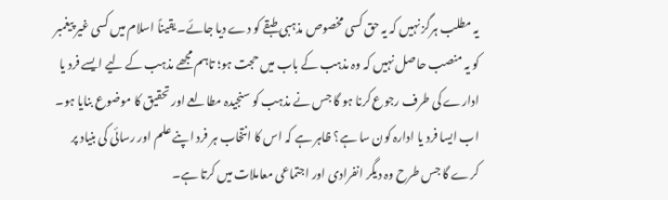یہ مطلب ہرگز نہیں کہ یہ حق کسی مخصوص مذہبی طبقے کو دے دیا جائے۔ یقیناً اسلام میں کسی غیر پیغمبر کو یہ منصب حاصل نہیں کہ وہ مذہب کے باب میں حجت ہو؛ تاہم مجھے مذہب کے لیے ایسے فرد یا ادارے کی طرف رجوع کرنا ہو گا جس نے مذہب کو سنجیدہ مطالعے اور تحقیق کا موضوع بنایا ہو۔ اب ایسا فرد یا ادارہ کون سا ہے؟ ظاہر ہے کہ اس کا انتخاب ہر فرد اپنے علم اور رسائی کی بنیاد پر کرے گا جس طرح وہ دیگر انفرادی اور اجتماعی معاملات میں کرتا ہے۔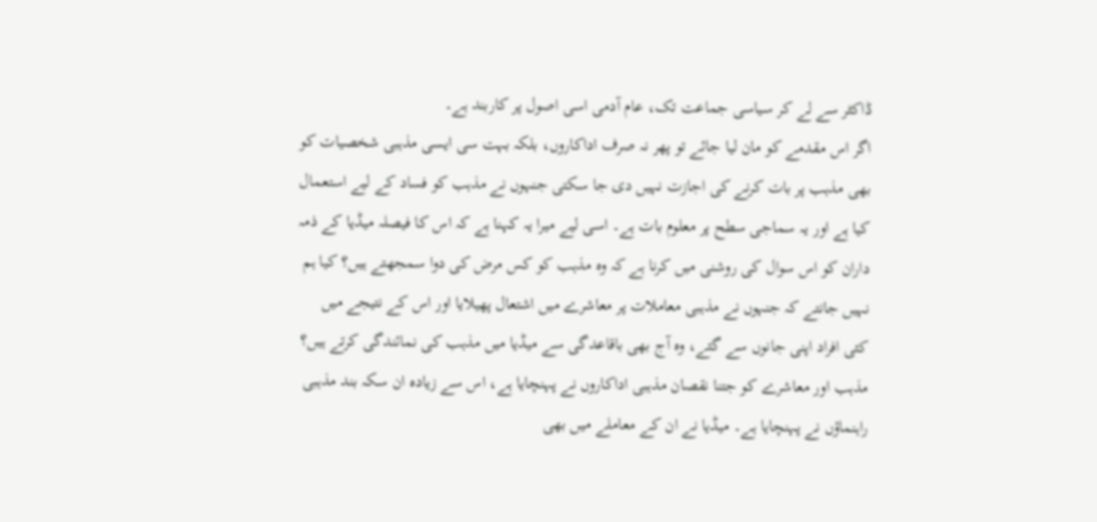ڈاکٹر سے لے کر سیاسی جماعت تک، عام آدمی اسی اصول پر کاربند ہے۔
اگر اس مقدمے کو مان لیا جائے تو پھر نہ صرف اداکاروں، بلکہ بہت سی ایسی مذہبی شخصیات کو بھی مذہب پر بات کرنے کی اجازت نہیں دی جا سکتی جنہوں نے مذہب کو فساد کے لیے استعمال کیا ہے اور یہ سماجی سطح پر معلوم بات ہے۔ اسی لیے میرا یہ کہنا ہے کہ اس کا فیصلہ میڈیا کے ذمہ داران کو اس سوال کی روشنی میں کرنا ہے کہ وہ مذہب کو کس مرض کی دوا سمجھتے ہیں؟ کیا ہم نہیں جانتے کہ جنہوں نے مذہبی معاملات پر معاشرے میں اشتعال پھیلایا اور اس کے نتیجے میں کئی افراد اپنی جانوں سے گئے، وہ آج بھی باقاعدگی سے میڈیا میں مذہب کی نمائندگی کرتے ہیں؟ مذہب اور معاشرے کو جتنا نقصان مذہبی اداکاروں نے پہنچایا ہے، اس سے زیادہ ان سکہ بند مذہبی راہنماؤں نے پہنچایا ہے۔ میڈیا نے ان کے معاملے میں بھی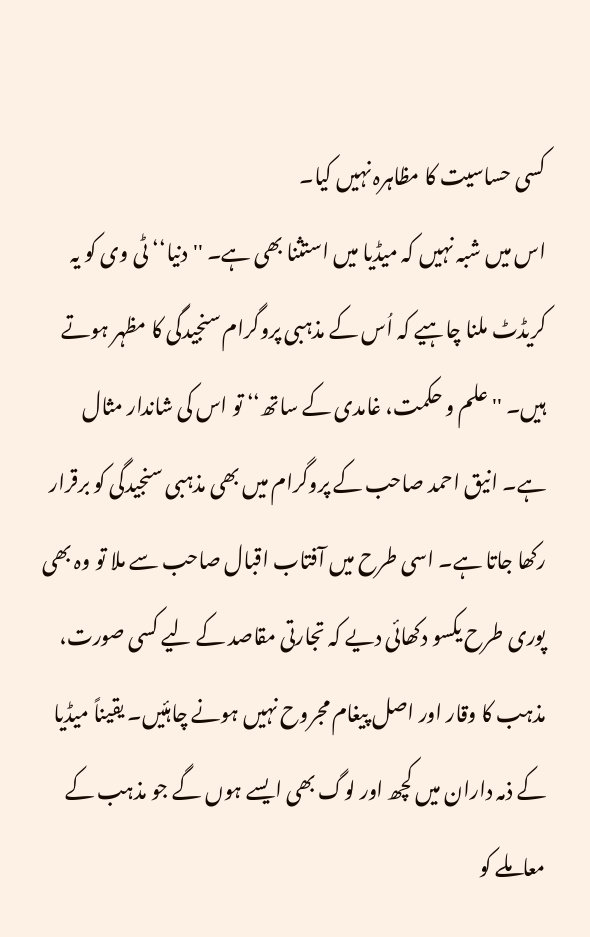کسی حساسیت کا مظاہرہ نہیں کیا۔
اس میں شبہ نہیں کہ میڈیا میں استثنا بھی ہے۔ ''دنیا‘‘ ٹی وی کو یہ کریڈٹ ملنا چاہیے کہ اُس کے مذہبی پروگرام سنجیدگی کا مظہر ہوتے ہیں۔ ''علم و حکمت، غامدی کے ساتھ‘‘ تو اس کی شاندار مثال ہے۔ انیق احمد صاحب کے پروگرام میں بھی مذہبی سنجیدگی کو برقرار رکھا جاتا ہے۔ اسی طرح میں آفتاب اقبال صاحب سے ملا تو وہ بھی پوری طرح یکسو دکھائی دیے کہ تجارتی مقاصد کے لیے کسی صورت، مذہب کا وقار اور اصل پیغام مجروح نہیں ہونے چاہئیں۔ یقیناً میڈیا کے ذمہ داران میں کچھ اور لوگ بھی ایسے ہوں گے جو مذہب کے معاملے کو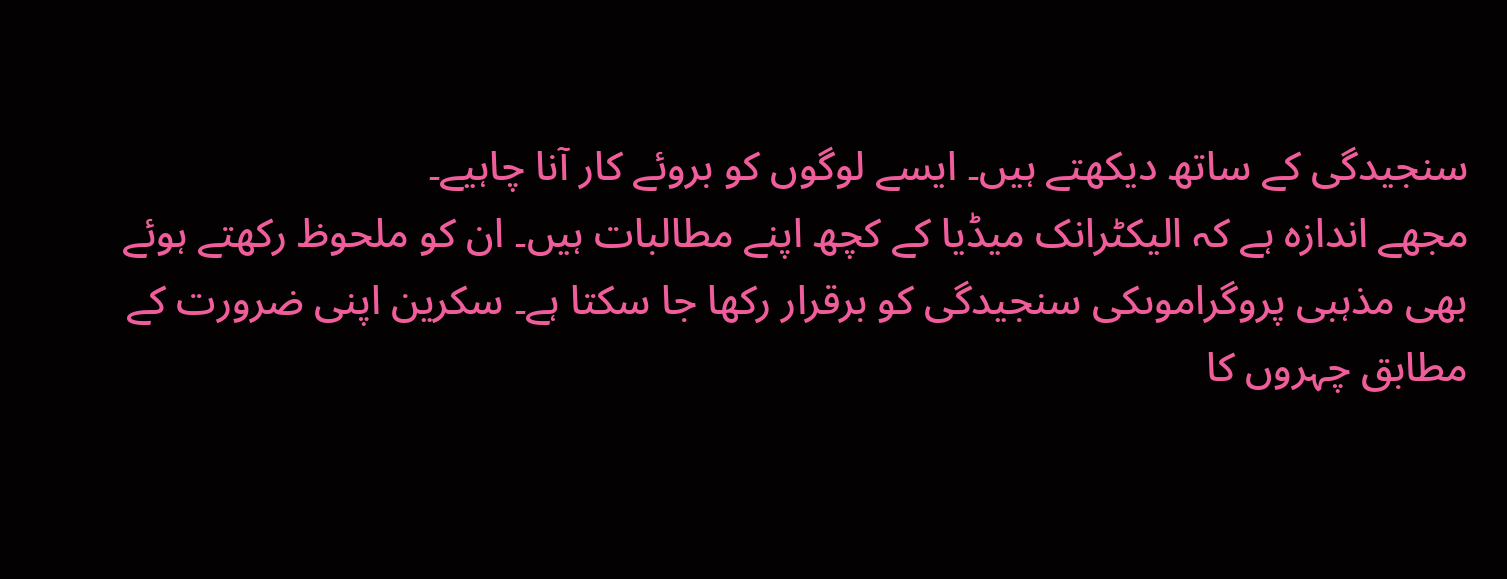سنجیدگی کے ساتھ دیکھتے ہیں۔ ایسے لوگوں کو بروئے کار آنا چاہیے۔
مجھے اندازہ ہے کہ الیکٹرانک میڈیا کے کچھ اپنے مطالبات ہیں۔ ان کو ملحوظ رکھتے ہوئے بھی مذہبی پروگراموںکی سنجیدگی کو برقرار رکھا جا سکتا ہے۔ سکرین اپنی ضرورت کے مطابق چہروں کا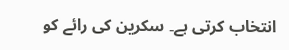انتخاب کرتی ہے۔ سکرین کی رائے کو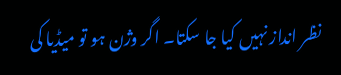نظر انداز نہیں کیا جا سکتا۔ اگر وژن ہو تو میڈیا کی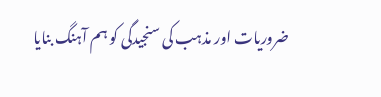ضروریات اور مذہب کی سنجیدگی کو ہم آہنگ بنایا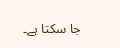جا سکتا ہے۔